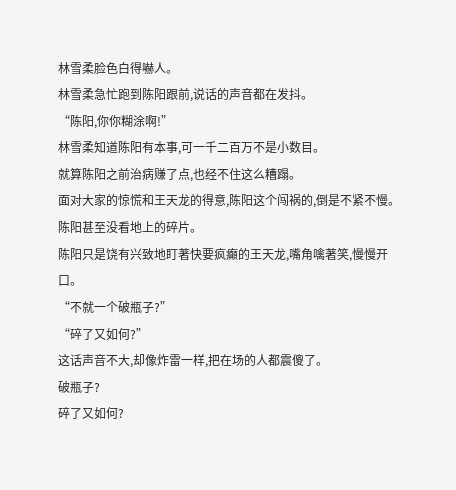林雪柔脸色白得嚇人。
林雪柔急忙跑到陈阳跟前,说话的声音都在发抖。
“陈阳,你你糊涂啊!”
林雪柔知道陈阳有本事,可一千二百万不是小数目。
就算陈阳之前治病赚了点,也经不住这么糟蹋。
面对大家的惊慌和王天龙的得意,陈阳这个闯祸的,倒是不紧不慢。
陈阳甚至没看地上的碎片。
陈阳只是饶有兴致地盯著快要疯癲的王天龙,嘴角噙著笑,慢慢开口。
“不就一个破瓶子?”
“碎了又如何?”
这话声音不大,却像炸雷一样,把在场的人都震傻了。
破瓶子?
碎了又如何?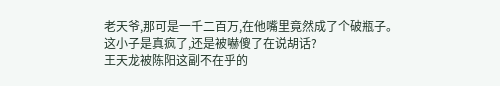老天爷,那可是一千二百万,在他嘴里竟然成了个破瓶子。
这小子是真疯了,还是被嚇傻了在说胡话?
王天龙被陈阳这副不在乎的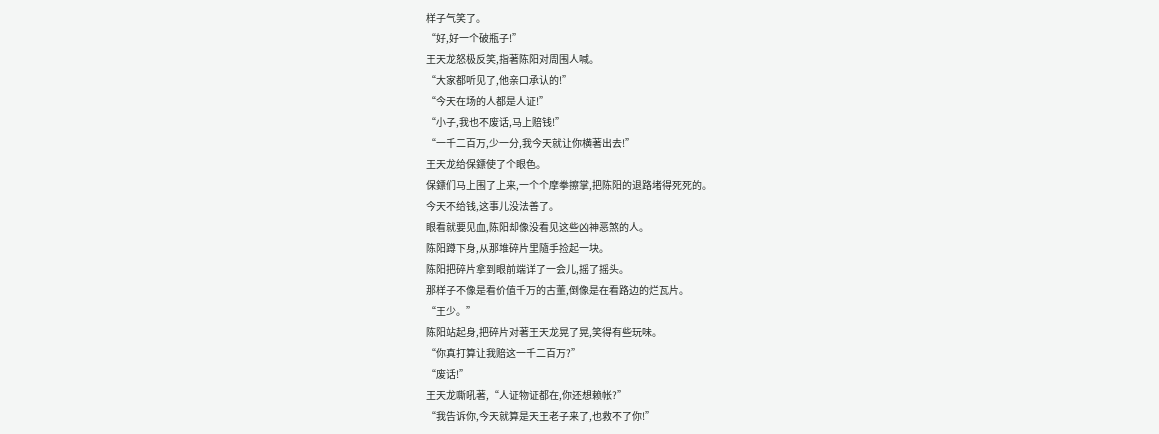样子气笑了。
“好,好一个破瓶子!”
王天龙怒极反笑,指著陈阳对周围人喊。
“大家都听见了,他亲口承认的!”
“今天在场的人都是人证!”
“小子,我也不废话,马上赔钱!”
“一千二百万,少一分,我今天就让你横著出去!”
王天龙给保鏢使了个眼色。
保鏢们马上围了上来,一个个摩拳擦掌,把陈阳的退路堵得死死的。
今天不给钱,这事儿没法善了。
眼看就要见血,陈阳却像没看见这些凶神恶煞的人。
陈阳蹲下身,从那堆碎片里隨手捡起一块。
陈阳把碎片拿到眼前端详了一会儿,摇了摇头。
那样子不像是看价值千万的古董,倒像是在看路边的烂瓦片。
“王少。”
陈阳站起身,把碎片对著王天龙晃了晃,笑得有些玩味。
“你真打算让我赔这一千二百万?”
“废话!”
王天龙嘶吼著,“人证物证都在,你还想赖帐?”
“我告诉你,今天就算是天王老子来了,也救不了你!”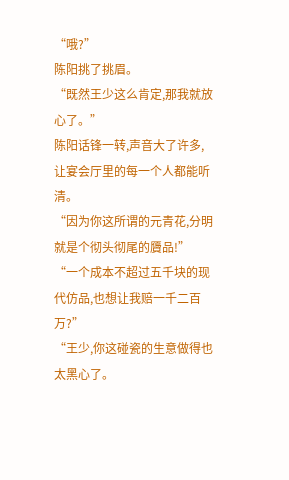“哦?”
陈阳挑了挑眉。
“既然王少这么肯定,那我就放心了。”
陈阳话锋一转,声音大了许多,让宴会厅里的每一个人都能听清。
“因为你这所谓的元青花,分明就是个彻头彻尾的贗品!”
“一个成本不超过五千块的现代仿品,也想让我赔一千二百万?”
“王少,你这碰瓷的生意做得也太黑心了。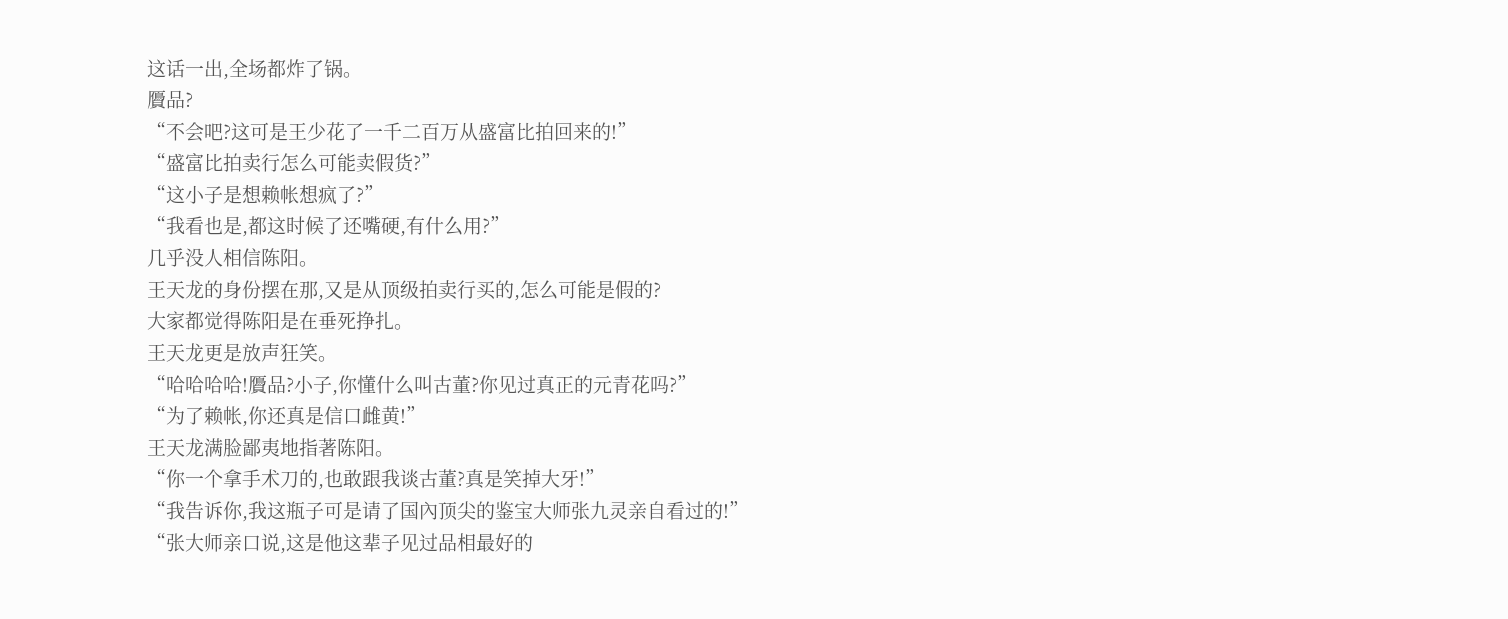这话一出,全场都炸了锅。
贗品?
“不会吧?这可是王少花了一千二百万从盛富比拍回来的!”
“盛富比拍卖行怎么可能卖假货?”
“这小子是想赖帐想疯了?”
“我看也是,都这时候了还嘴硬,有什么用?”
几乎没人相信陈阳。
王天龙的身份摆在那,又是从顶级拍卖行买的,怎么可能是假的?
大家都觉得陈阳是在垂死挣扎。
王天龙更是放声狂笑。
“哈哈哈哈!贗品?小子,你懂什么叫古董?你见过真正的元青花吗?”
“为了赖帐,你还真是信口雌黄!”
王天龙满脸鄙夷地指著陈阳。
“你一个拿手术刀的,也敢跟我谈古董?真是笑掉大牙!”
“我告诉你,我这瓶子可是请了国內顶尖的鉴宝大师张九灵亲自看过的!”
“张大师亲口说,这是他这辈子见过品相最好的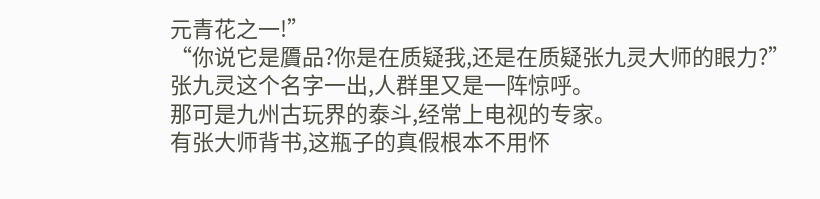元青花之一!”
“你说它是贗品?你是在质疑我,还是在质疑张九灵大师的眼力?”
张九灵这个名字一出,人群里又是一阵惊呼。
那可是九州古玩界的泰斗,经常上电视的专家。
有张大师背书,这瓶子的真假根本不用怀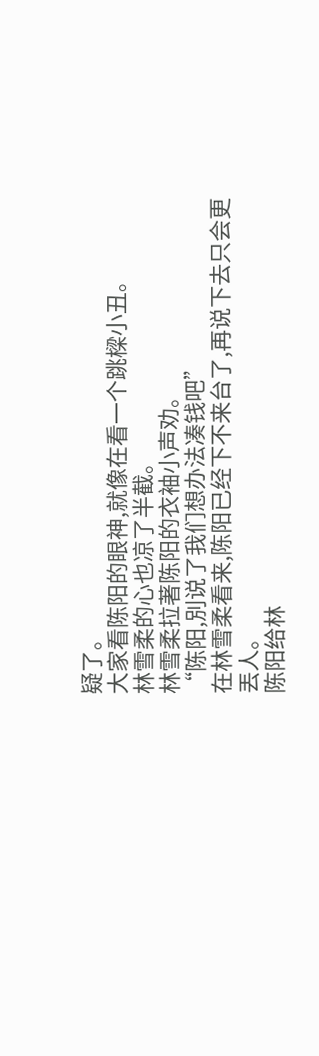疑了。
大家看陈阳的眼神,就像在看一个跳樑小丑。
林雪柔的心也凉了半截。
林雪柔拉著陈阳的衣袖小声劝。
“陈阳,別说了我们想办法凑钱吧”
在林雪柔看来,陈阳已经下不来台了,再说下去只会更丟人。
陈阳给林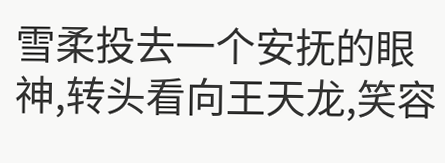雪柔投去一个安抚的眼神,转头看向王天龙,笑容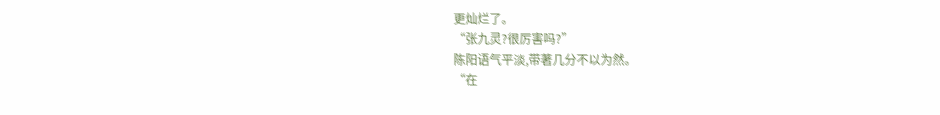更灿烂了。
“张九灵?很厉害吗?”
陈阳语气平淡,带著几分不以为然。
“在